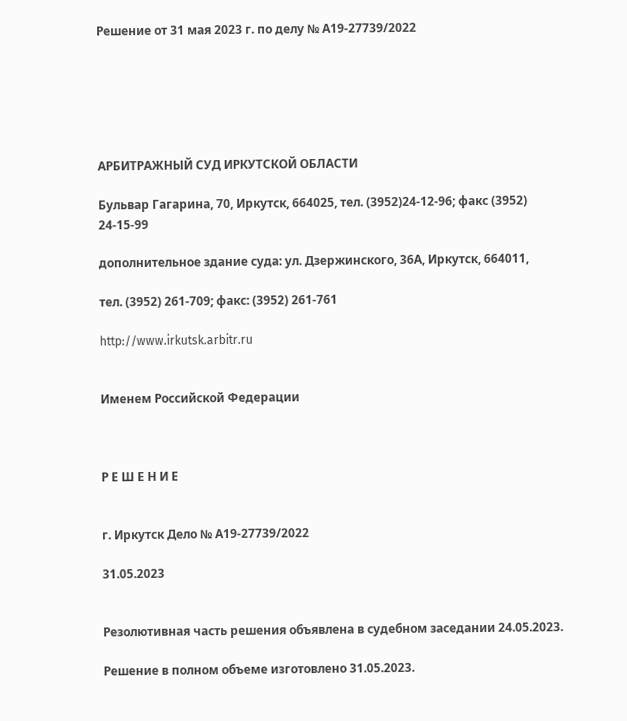Решение от 31 мая 2023 г. по делу № А19-27739/2022






АРБИТРАЖНЫЙ СУД ИРКУТСКОЙ ОБЛАСТИ

Бульвар Гагарина, 70, Иркутск, 664025, тел. (3952)24-12-96; факс (3952) 24-15-99

дополнительное здание суда: ул. Дзержинского, 36А, Иркутск, 664011,

тел. (3952) 261-709; факс: (3952) 261-761

http://www.irkutsk.arbitr.ru


Именем Российской Федерации



Р Е Ш Е Н И Е


г. Иркутск Дело № А19-27739/2022

31.05.2023


Резолютивная часть решения объявлена в судебном заседании 24.05.2023.

Решение в полном объеме изготовлено 31.05.2023.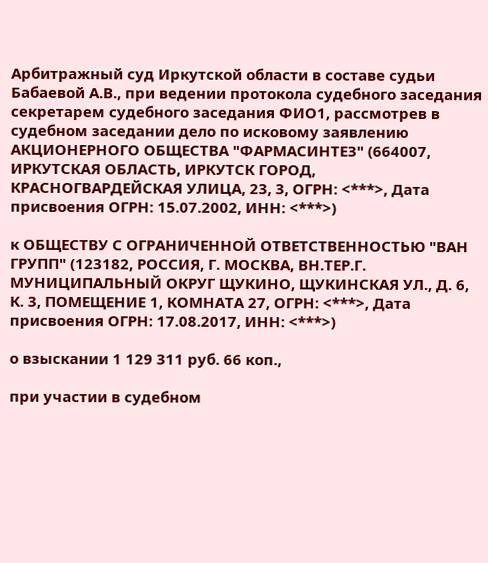Арбитражный суд Иркутской области в составе судьи Бабаевой А.В., при ведении протокола судебного заседания секретарем судебного заседания ФИО1, рассмотрев в судебном заседании дело по исковому заявлению АКЦИОНЕРНОГО ОБЩЕСТВА "ФАРМАСИНТЕЗ" (664007, ИРКУТСКАЯ ОБЛАСТЬ, ИРКУТСК ГОРОД, КРАСНОГВАРДЕЙСКАЯ УЛИЦА, 23, 3, ОГРН: <***>, Дата присвоения ОГРН: 15.07.2002, ИНН: <***>)

к ОБЩЕСТВУ С ОГРАНИЧЕННОЙ ОТВЕТСТВЕННОСТЬЮ "ВАН ГРУПП" (123182, РОССИЯ, Г. МОСКВА, ВН.ТЕР.Г. МУНИЦИПАЛЬНЫЙ ОКРУГ ЩУКИНО, ЩУКИНСКАЯ УЛ., Д. 6, К. 3, ПОМЕЩЕНИЕ 1, КОМНАТА 27, ОГРН: <***>, Дата присвоения ОГРН: 17.08.2017, ИНН: <***>)

о взыскании 1 129 311 руб. 66 коп.,

при участии в судебном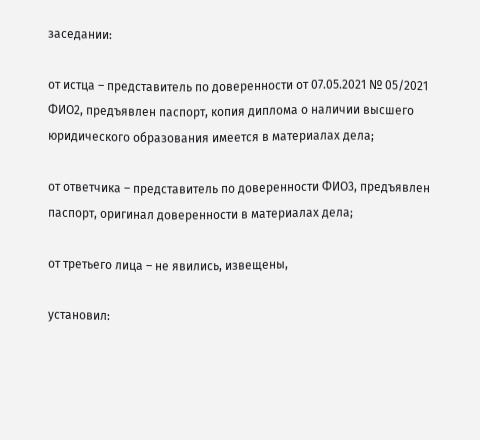заседании:

от истца – представитель по доверенности от 07.05.2021 № 05/2021 ФИО2, предъявлен паспорт, копия диплома о наличии высшего юридического образования имеется в материалах дела;

от ответчика – представитель по доверенности ФИО3, предъявлен паспорт, оригинал доверенности в материалах дела;

от третьего лица – не явились, извещены,

установил: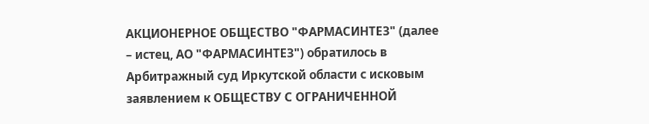АКЦИОНЕРНОЕ ОБЩЕСТВО "ФАРМАСИНТЕЗ" (далее – истец, АО "ФАРМАСИНТЕЗ") обратилось в Арбитражный суд Иркутской области с исковым заявлением к ОБЩЕСТВУ С ОГРАНИЧЕННОЙ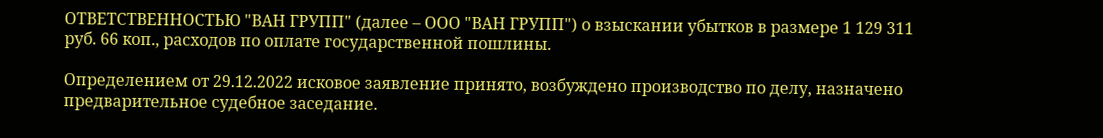ОТВЕТСТВЕННОСТЬЮ "ВАН ГРУПП" (далее – ООО "ВАН ГРУПП") о взыскании убытков в размере 1 129 311 руб. 66 коп., расходов по оплате государственной пошлины.

Определением от 29.12.2022 исковое заявление принято, возбуждено производство по делу, назначено предварительное судебное заседание.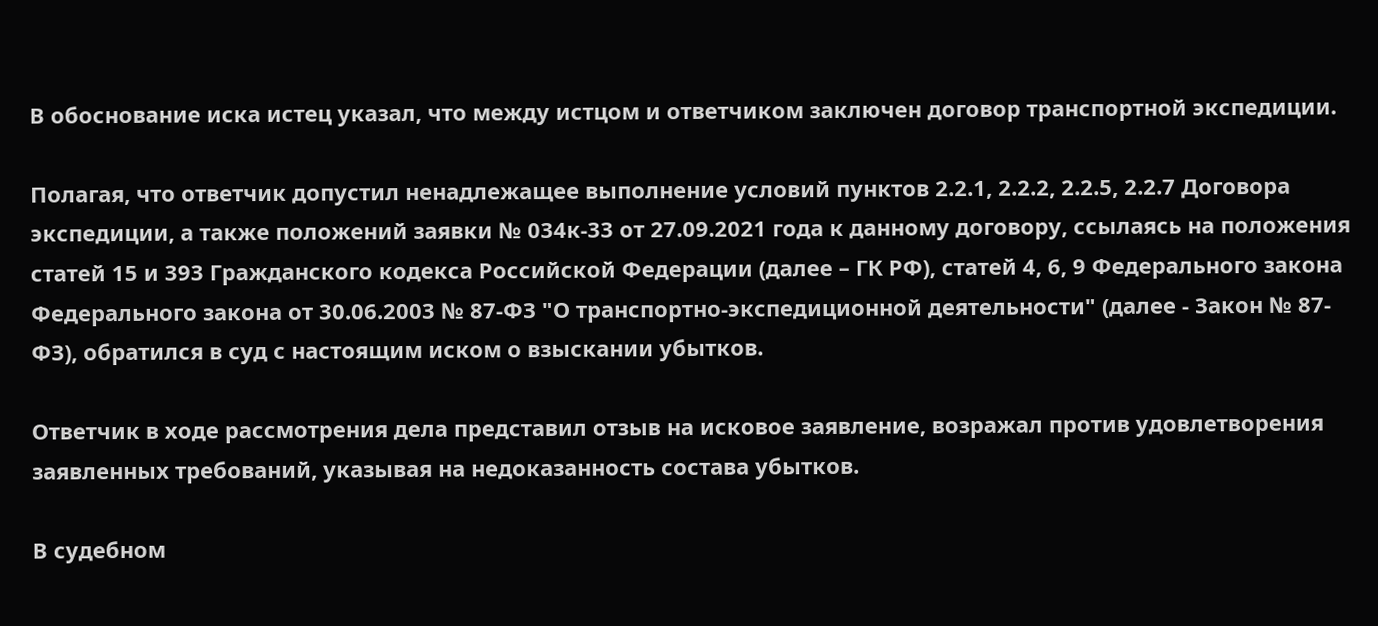В обоснование иска истец указал, что между истцом и ответчиком заключен договор транспортной экспедиции.

Полагая, что ответчик допустил ненадлежащее выполнение условий пунктов 2.2.1, 2.2.2, 2.2.5, 2.2.7 Договора экспедиции, а также положений заявки № 034к-33 от 27.09.2021 года к данному договору, ссылаясь на положения статей 15 и 393 Гражданского кодекса Российской Федерации (далее – ГК РФ), статей 4, 6, 9 Федерального закона Федерального закона от 30.06.2003 № 87-ФЗ "О транспортно-экспедиционной деятельности" (далее - Закон № 87-ФЗ), обратился в суд с настоящим иском о взыскании убытков.

Ответчик в ходе рассмотрения дела представил отзыв на исковое заявление, возражал против удовлетворения заявленных требований, указывая на недоказанность состава убытков.

В судебном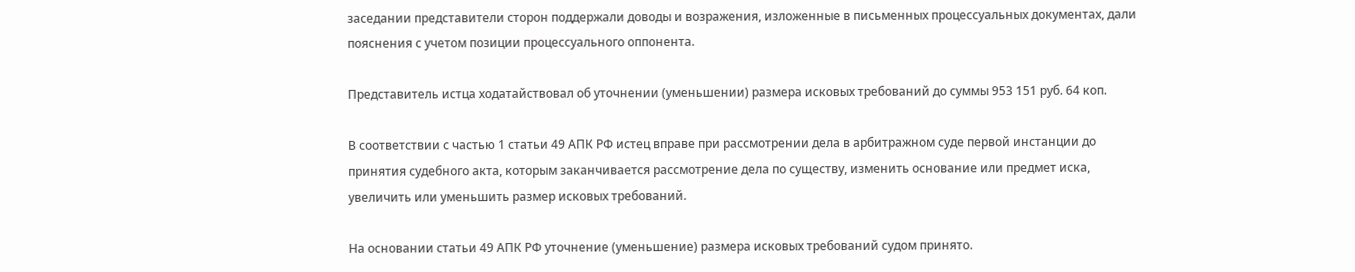заседании представители сторон поддержали доводы и возражения, изложенные в письменных процессуальных документах, дали пояснения с учетом позиции процессуального оппонента.

Представитель истца ходатайствовал об уточнении (уменьшении) размера исковых требований до суммы 953 151 руб. 64 коп.

В соответствии с частью 1 статьи 49 АПК РФ истец вправе при рассмотрении дела в арбитражном суде первой инстанции до принятия судебного акта, которым заканчивается рассмотрение дела по существу, изменить основание или предмет иска, увеличить или уменьшить размер исковых требований.

На основании статьи 49 АПК РФ уточнение (уменьшение) размера исковых требований судом принято.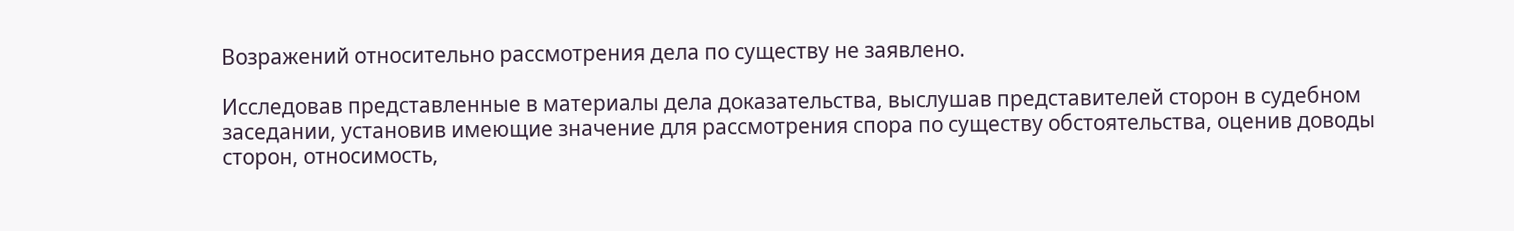Возражений относительно рассмотрения дела по существу не заявлено.

Исследовав представленные в материалы дела доказательства, выслушав представителей сторон в судебном заседании, установив имеющие значение для рассмотрения спора по существу обстоятельства, оценив доводы сторон, относимость,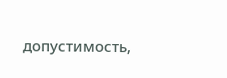допустимость,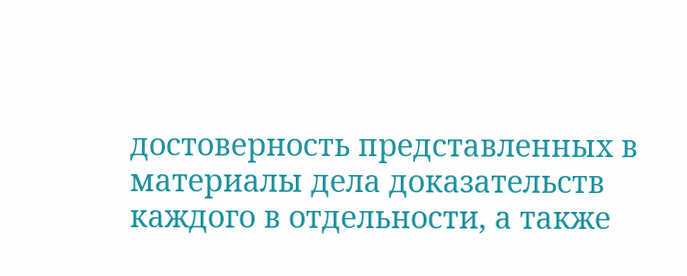достоверность представленных в материалы дела доказательств каждого в отдельности, а также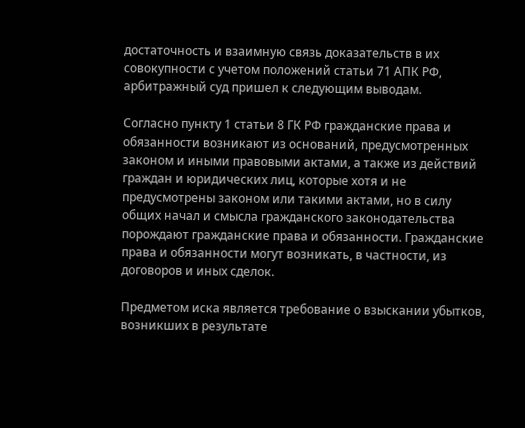достаточность и взаимную связь доказательств в их совокупности с учетом положений статьи 71 АПК РФ, арбитражный суд пришел к следующим выводам.

Согласно пункту 1 статьи 8 ГК РФ гражданские права и обязанности возникают из оснований, предусмотренных законом и иными правовыми актами, а также из действий граждан и юридических лиц, которые хотя и не предусмотрены законом или такими актами, но в силу общих начал и смысла гражданского законодательства порождают гражданские права и обязанности. Гражданские права и обязанности могут возникать, в частности, из договоров и иных сделок.

Предметом иска является требование о взыскании убытков, возникших в результате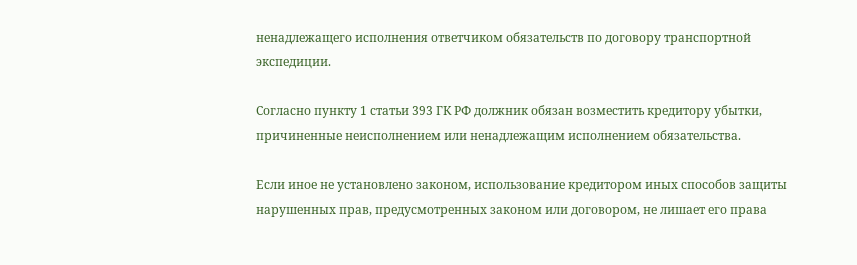ненадлежащего исполнения ответчиком обязательств по договору транспортной экспедиции.

Согласно пункту 1 статьи 393 ГК РФ должник обязан возместить кредитору убытки, причиненные неисполнением или ненадлежащим исполнением обязательства.

Если иное не установлено законом, использование кредитором иных способов защиты нарушенных прав, предусмотренных законом или договором, не лишает его права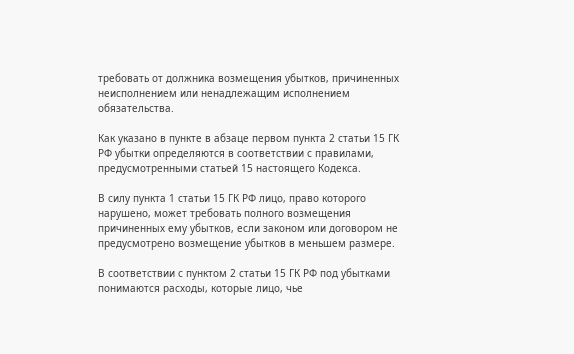требовать от должника возмещения убытков, причиненных неисполнением или ненадлежащим исполнением обязательства.

Как указано в пункте в абзаце первом пункта 2 статьи 15 ГК РФ убытки определяются в соответствии с правилами, предусмотренными статьей 15 настоящего Кодекса.

В силу пункта 1 статьи 15 ГК РФ лицо, право которого нарушено, может требовать полного возмещения причиненных ему убытков, если законом или договором не предусмотрено возмещение убытков в меньшем размере.

В соответствии с пунктом 2 статьи 15 ГК РФ под убытками понимаются расходы, которые лицо, чье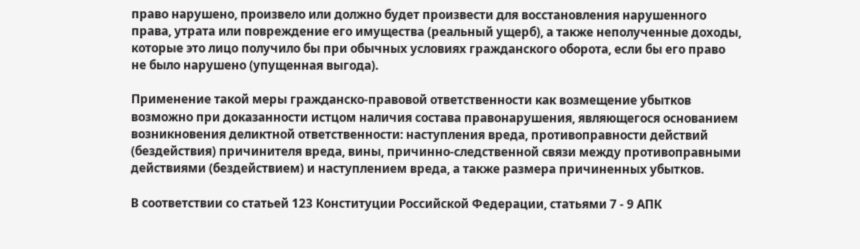право нарушено, произвело или должно будет произвести для восстановления нарушенного права, утрата или повреждение его имущества (реальный ущерб), а также неполученные доходы, которые это лицо получило бы при обычных условиях гражданского оборота, если бы его право не было нарушено (упущенная выгода).

Применение такой меры гражданско-правовой ответственности как возмещение убытков возможно при доказанности истцом наличия состава правонарушения, являющегося основанием возникновения деликтной ответственности: наступления вреда, противоправности действий (бездействия) причинителя вреда, вины, причинно-следственной связи между противоправными действиями (бездействием) и наступлением вреда, а также размера причиненных убытков.

В соответствии со статьей 123 Конституции Российской Федерации, статьями 7 - 9 АПК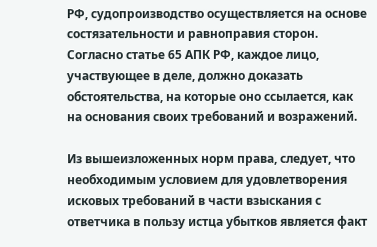РФ, судопроизводство осуществляется на основе состязательности и равноправия сторон. Согласно статье 65 АПК РФ, каждое лицо, участвующее в деле, должно доказать обстоятельства, на которые оно ссылается, как на основания своих требований и возражений.

Из вышеизложенных норм права, следует, что необходимым условием для удовлетворения исковых требований в части взыскания с ответчика в пользу истца убытков является факт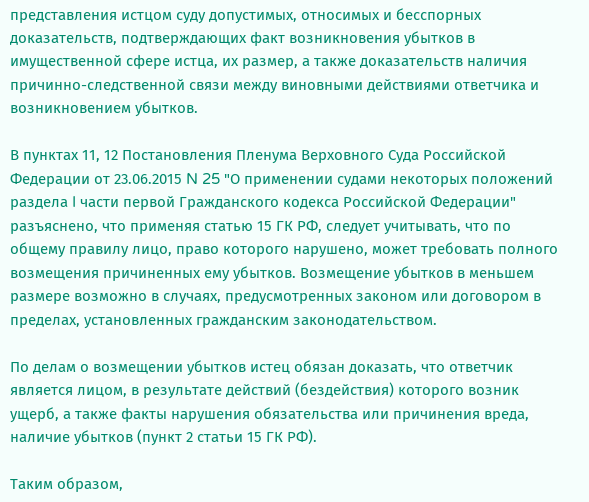представления истцом суду допустимых, относимых и бесспорных доказательств, подтверждающих факт возникновения убытков в имущественной сфере истца, их размер, а также доказательств наличия причинно-следственной связи между виновными действиями ответчика и возникновением убытков.

В пунктах 11, 12 Постановления Пленума Верховного Суда Российской Федерации от 23.06.2015 N 25 "О применении судами некоторых положений раздела I части первой Гражданского кодекса Российской Федерации" разъяснено, что применяя статью 15 ГК РФ, следует учитывать, что по общему правилу лицо, право которого нарушено, может требовать полного возмещения причиненных ему убытков. Возмещение убытков в меньшем размере возможно в случаях, предусмотренных законом или договором в пределах, установленных гражданским законодательством.

По делам о возмещении убытков истец обязан доказать, что ответчик является лицом, в результате действий (бездействия) которого возник ущерб, а также факты нарушения обязательства или причинения вреда, наличие убытков (пункт 2 статьи 15 ГК РФ).

Таким образом,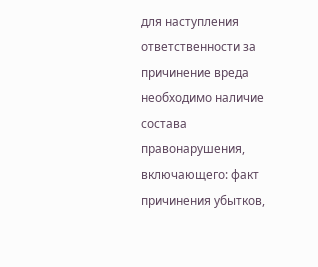для наступления ответственности за причинение вреда необходимо наличие состава правонарушения, включающего: факт причинения убытков,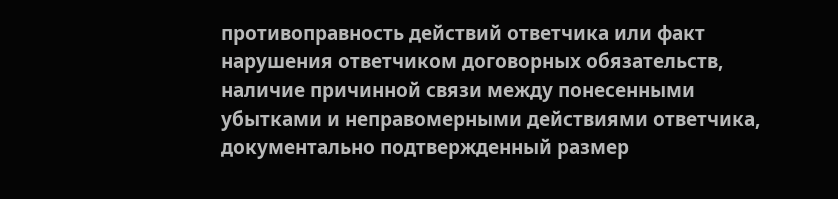противоправность действий ответчика или факт нарушения ответчиком договорных обязательств, наличие причинной связи между понесенными убытками и неправомерными действиями ответчика, документально подтвержденный размер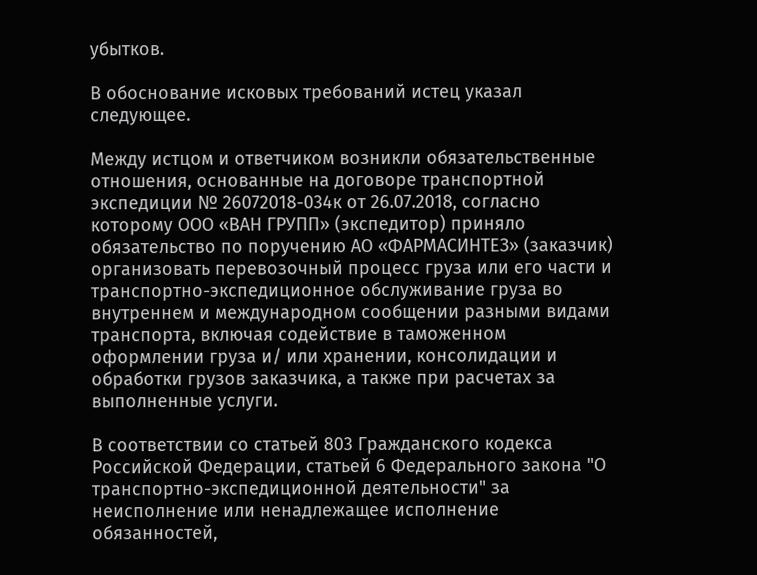убытков.

В обоснование исковых требований истец указал следующее.

Между истцом и ответчиком возникли обязательственные отношения, основанные на договоре транспортной экспедиции № 26072018-034к от 26.07.2018, согласно которому ООО «ВАН ГРУПП» (экспедитор) приняло обязательство по поручению АО «ФАРМАСИНТЕЗ» (заказчик) организовать перевозочный процесс груза или его части и транспортно-экспедиционное обслуживание груза во внутреннем и международном сообщении разными видами транспорта, включая содействие в таможенном оформлении груза и/ или хранении, консолидации и обработки грузов заказчика, а также при расчетах за выполненные услуги.

В соответствии со статьей 803 Гражданского кодекса Российской Федерации, статьей 6 Федерального закона "О транспортно-экспедиционной деятельности" за неисполнение или ненадлежащее исполнение обязанностей,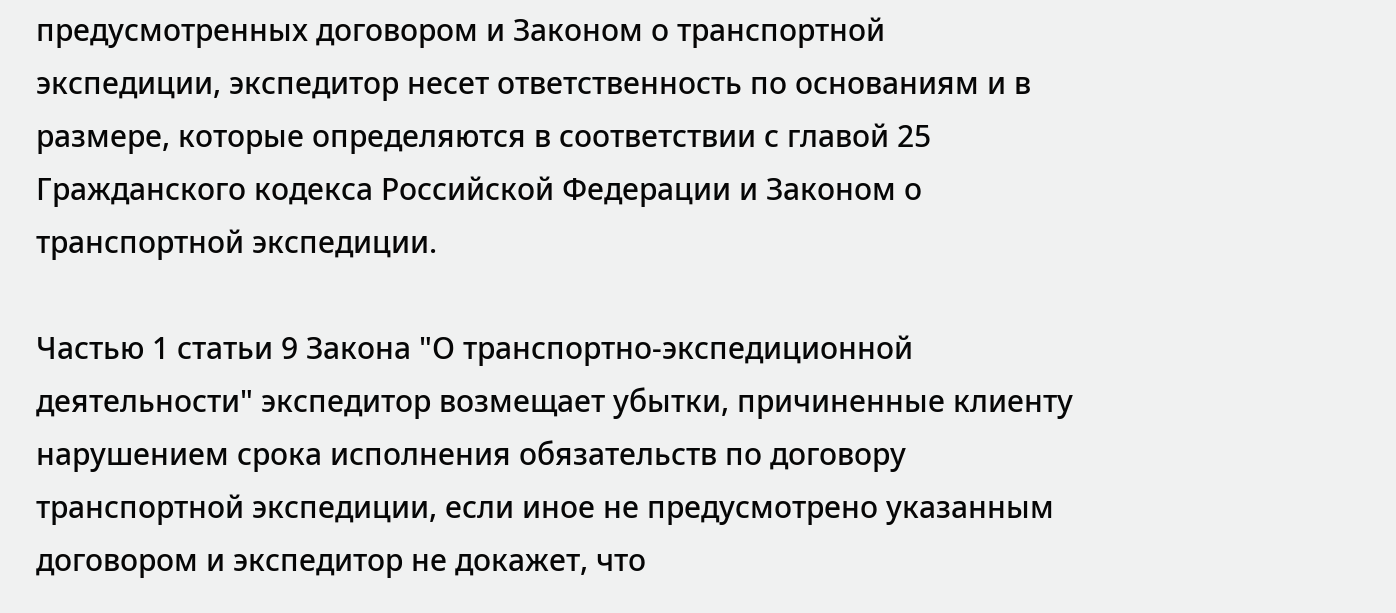предусмотренных договором и Законом о транспортной экспедиции, экспедитор несет ответственность по основаниям и в размере, которые определяются в соответствии с главой 25 Гражданского кодекса Российской Федерации и Законом о транспортной экспедиции.

Частью 1 статьи 9 Закона "О транспортно-экспедиционной деятельности" экспедитор возмещает убытки, причиненные клиенту нарушением срока исполнения обязательств по договору транспортной экспедиции, если иное не предусмотрено указанным договором и экспедитор не докажет, что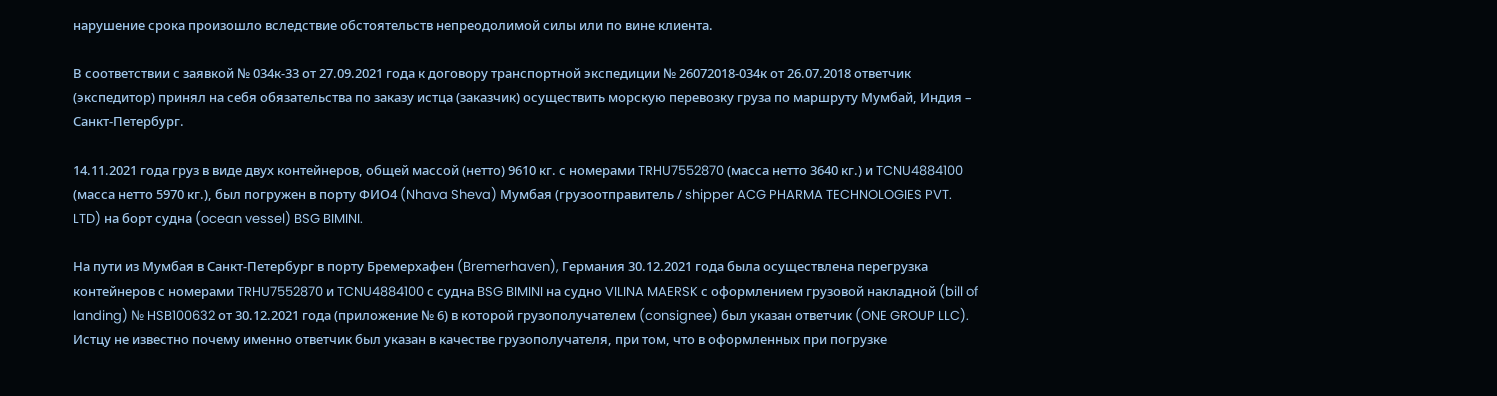нарушение срока произошло вследствие обстоятельств непреодолимой силы или по вине клиента.

В соответствии с заявкой № 034к-33 от 27.09.2021 года к договору транспортной экспедиции № 26072018-034к от 26.07.2018 ответчик (экспедитор) принял на себя обязательства по заказу истца (заказчик) осуществить морскую перевозку груза по маршруту Мумбай, Индия – Санкт-Петербург.

14.11.2021 года груз в виде двух контейнеров, общей массой (нетто) 9610 кг. с номерами TRHU7552870 (масса нетто 3640 кг.) и TCNU4884100 (масса нетто 5970 кг.), был погружен в порту ФИО4 (Nhava Sheva) Мумбая (грузоотправитель / shipper ACG PHARMA TECHNOLOGIES PVT. LTD) на борт судна (ocean vessel) BSG BIMINI.

На пути из Мумбая в Санкт-Петербург в порту Бремерхафен (Bremerhaven), Германия 30.12.2021 года была осуществлена перегрузка контейнеров с номерами TRHU7552870 и TCNU4884100 с судна BSG BIMINI на судно VILINA MAERSK с оформлением грузовой накладной (bill of landing) № HSB100632 от 30.12.2021 года (приложение № 6) в которой грузополучателем (consignee) был указан ответчик (ONE GROUP LLC). Истцу не известно почему именно ответчик был указан в качестве грузополучателя, при том, что в оформленных при погрузке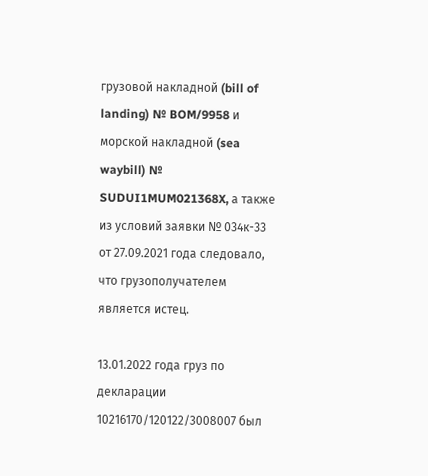грузовой накладной (bill of landing) № BOM/9958 и морской накладной (sea waybill) № SUDUI1MUM021368X, а также из условий заявки № 034к-33 от 27.09.2021 года следовало, что грузополучателем является истец.

13.01.2022 года груз по декларации 10216170/120122/3008007 был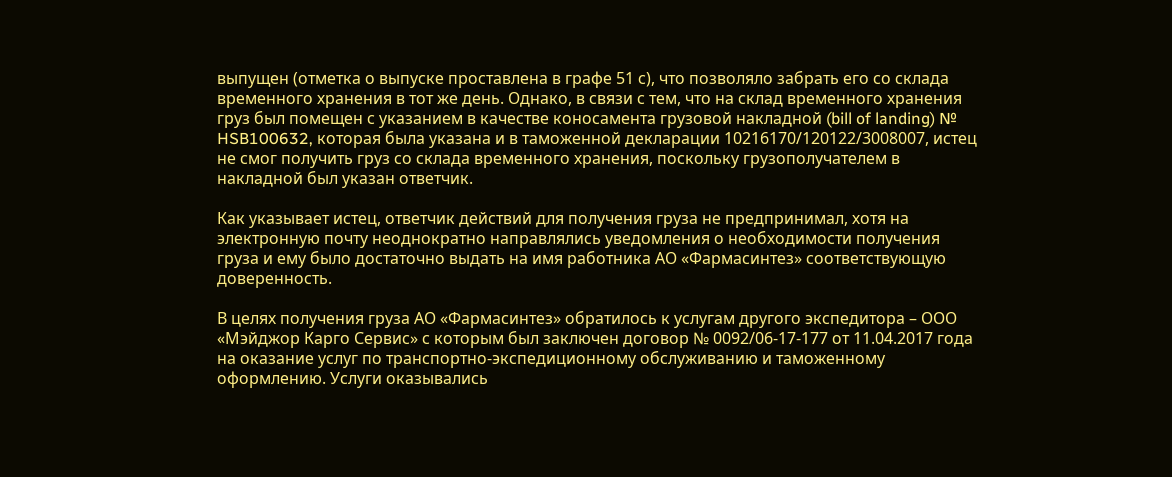выпущен (отметка о выпуске проставлена в графе 51 с), что позволяло забрать его со склада временного хранения в тот же день. Однако, в связи с тем, что на склад временного хранения груз был помещен с указанием в качестве коносамента грузовой накладной (bill of landing) № HSB100632, которая была указана и в таможенной декларации 10216170/120122/3008007, истец не смог получить груз со склада временного хранения, поскольку грузополучателем в накладной был указан ответчик.

Как указывает истец, ответчик действий для получения груза не предпринимал, хотя на электронную почту неоднократно направлялись уведомления о необходимости получения груза и ему было достаточно выдать на имя работника АО «Фармасинтез» соответствующую доверенность.

В целях получения груза АО «Фармасинтез» обратилось к услугам другого экспедитора – ООО «Мэйджор Карго Сервис» с которым был заключен договор № 0092/06-17-177 от 11.04.2017 года на оказание услуг по транспортно-экспедиционному обслуживанию и таможенному оформлению. Услуги оказывались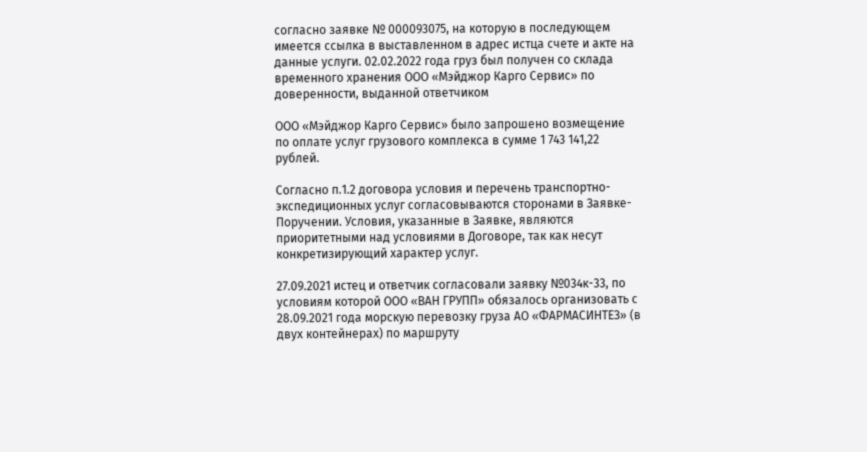согласно заявке № 000093075, на которую в последующем имеется ссылка в выставленном в адрес истца счете и акте на данные услуги. 02.02.2022 года груз был получен со склада временного хранения ООО «Мэйджор Карго Сервис» по доверенности, выданной ответчиком

ООО «Мэйджор Карго Сервис» было запрошено возмещение по оплате услуг грузового комплекса в сумме 1 743 141,22 рублей.

Согласно п.1.2 договора условия и перечень транспортно-экспедиционных услуг согласовываются сторонами в Заявке-Поручении. Условия, указанные в Заявке, являются приоритетными над условиями в Договоре, так как несут конкретизирующий характер услуг.

27.09.2021 истец и ответчик согласовали заявку №034к-33, по условиям которой ООО «ВАН ГРУПП» обязалось организовать с 28.09.2021 года морскую перевозку груза АО «ФАРМАСИНТЕЗ» (в двух контейнерах) по маршруту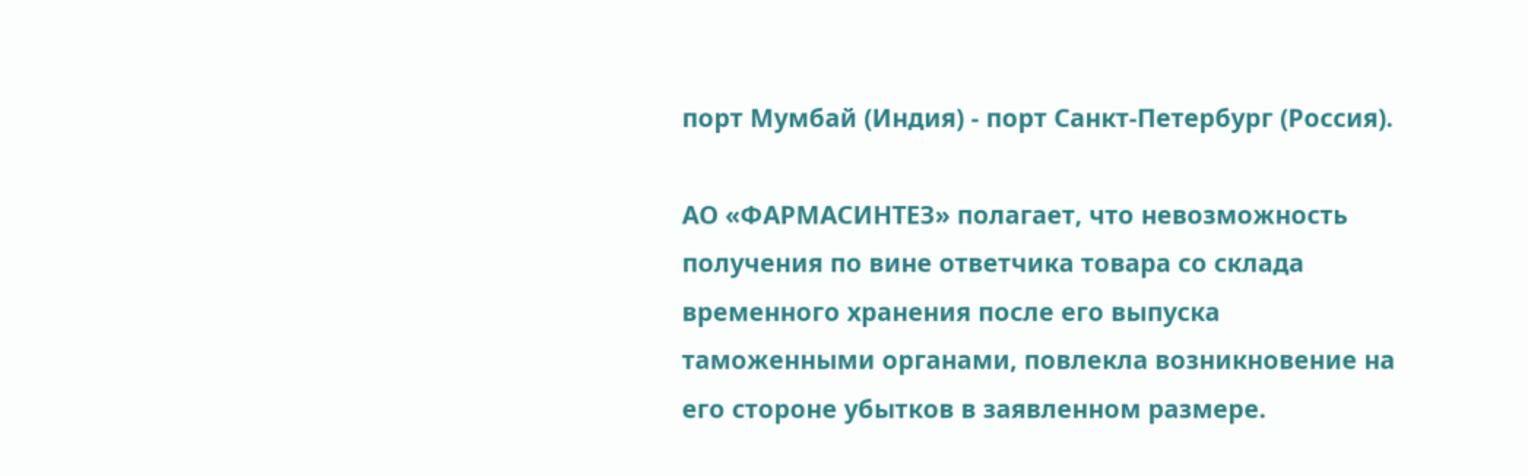порт Мумбай (Индия) - порт Санкт-Петербург (Россия).

АО «ФАРМАСИНТЕЗ» полагает, что невозможность получения по вине ответчика товара со склада временного хранения после его выпуска таможенными органами, повлекла возникновение на его стороне убытков в заявленном размере.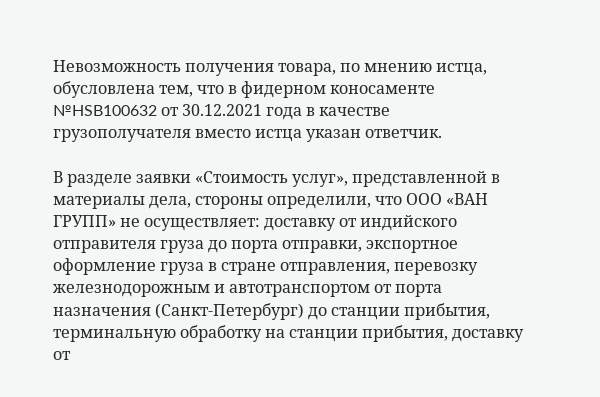Невозможность получения товара, по мнению истца, обусловлена тем, что в фидерном коносаменте №HSB100632 от 30.12.2021 года в качестве грузополучателя вместо истца указан ответчик.

В разделе заявки «Стоимость услуг», представленной в материалы дела, стороны определили, что ООО «ВАН ГРУПП» не осуществляет: доставку от индийского отправителя груза до порта отправки, экспортное оформление груза в стране отправления, перевозку железнодорожным и автотранспортом от порта назначения (Санкт-Петербург) до станции прибытия, терминальную обработку на станции прибытия, доставку от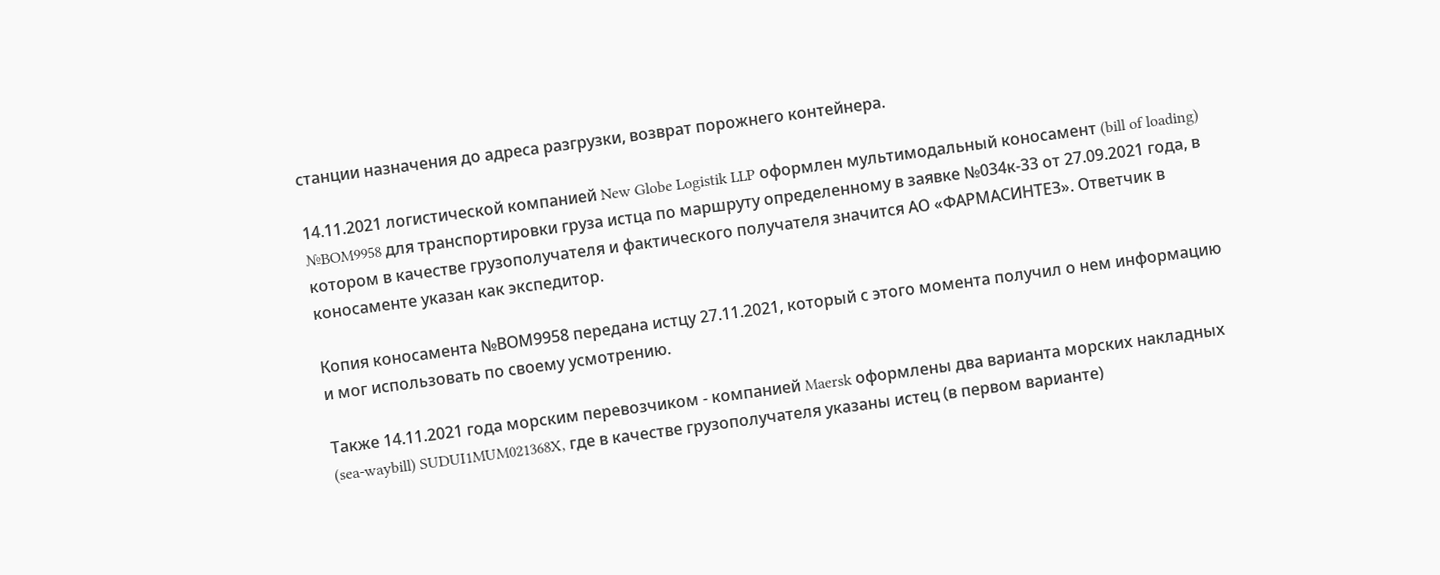станции назначения до адреса разгрузки, возврат порожнего контейнера.

14.11.2021 логистической компанией New Globe Logistik LLP оформлен мультимодальный коносамент (bill of loading) №BOM9958 для транспортировки груза истца по маршруту определенному в заявке №034к-33 от 27.09.2021 года, в котором в качестве грузополучателя и фактического получателя значится АО «ФАРМАСИНТЕЗ». Ответчик в коносаменте указан как экспедитор.

Копия коносамента №ВОМ9958 передана истцу 27.11.2021, который с этого момента получил о нем информацию и мог использовать по своему усмотрению.

Также 14.11.2021 года морским перевозчиком - компанией Maersk оформлены два варианта морских накладных (sea-waybill) SUDUI1MUM021368X, где в качестве грузополучателя указаны истец (в первом варианте)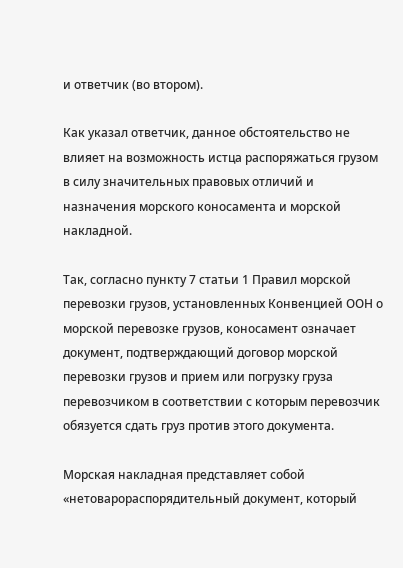и ответчик (во втором).

Как указал ответчик, данное обстоятельство не влияет на возможность истца распоряжаться грузом в силу значительных правовых отличий и назначения морского коносамента и морской накладной.

Так, согласно пункту 7 статьи 1 Правил морской перевозки грузов, установленных Конвенцией ООН о морской перевозке грузов, коносамент означает документ, подтверждающий договор морской перевозки грузов и прием или погрузку груза перевозчиком в соответствии с которым перевозчик обязуется сдать груз против этого документа.

Морская накладная представляет собой «нетоварораспорядительный документ, который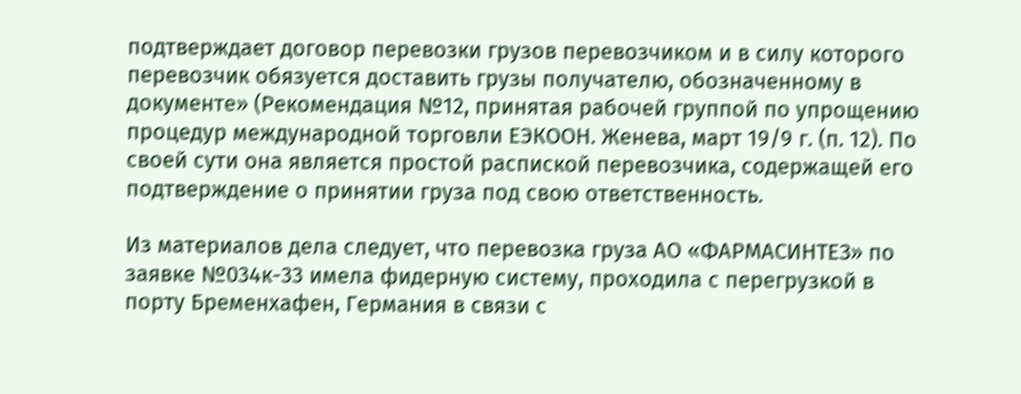подтверждает договор перевозки грузов перевозчиком и в силу которого перевозчик обязуется доставить грузы получателю, обозначенному в документе» (Рекомендация №12, принятая рабочей группой по упрощению процедур международной торговли ЕЭКООН. Женева, март 19/9 г. (п. 12). По своей сути она является простой распиской перевозчика, содержащей его подтверждение о принятии груза под свою ответственность.

Из материалов дела следует, что перевозка груза АО «ФАРМАСИНТЕЗ» по заявке №034к-33 имела фидерную систему, проходила с перегрузкой в порту Бременхафен, Германия в связи с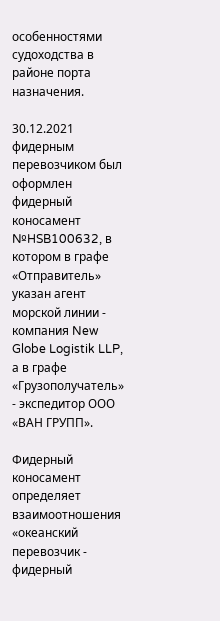особенностями судоходства в районе порта назначения.

30.12.2021 фидерным перевозчиком был оформлен фидерный коносамент №HSB100632, в котором в графе «Отправитель» указан агент морской линии - компания New Globe Logistik LLP, а в графе «Грузополучатель» - экспедитор ООО «ВАН ГРУПП».

Фидерный коносамент определяет взаимоотношения «океанский перевозчик - фидерный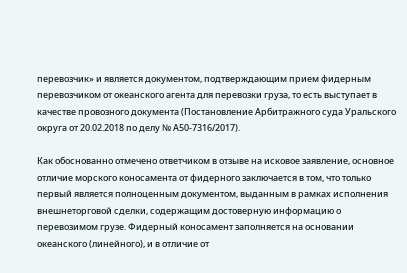перевозчик» и является документом, подтверждающим прием фидерным перевозчиком от океанского агента для перевозки груза, то есть выступает в качестве провозного документа (Постановление Арбитражного суда Уральского округа от 20.02.2018 по делу № А50-7316/2017).

Как обоснованно отмечено ответчиком в отзыве на исковое заявление, основное отличие морского коносамента от фидерного заключается в том, что только первый является полноценным документом, выданным в рамках исполнения внешнеторговой сделки, содержащим достоверную информацию о перевозимом грузе. Фидерный коносамент заполняется на основании океанского (линейного), и в отличие от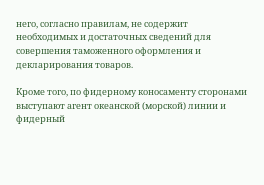него, согласно правилам, не содержит необходимых и достаточных сведений для совершения таможенного оформления и декларирования товаров.

Кроме того, по фидерному коносаменту сторонами выступают агент океанской (морской) линии и фидерный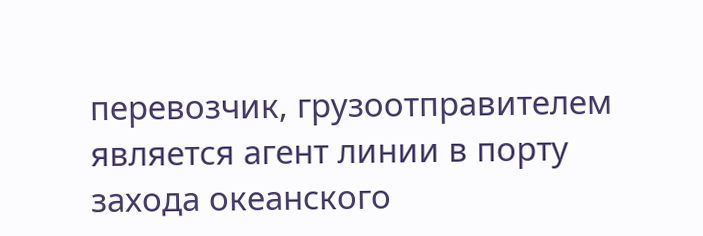перевозчик, грузоотправителем является агент линии в порту захода океанского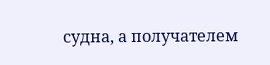судна, а получателем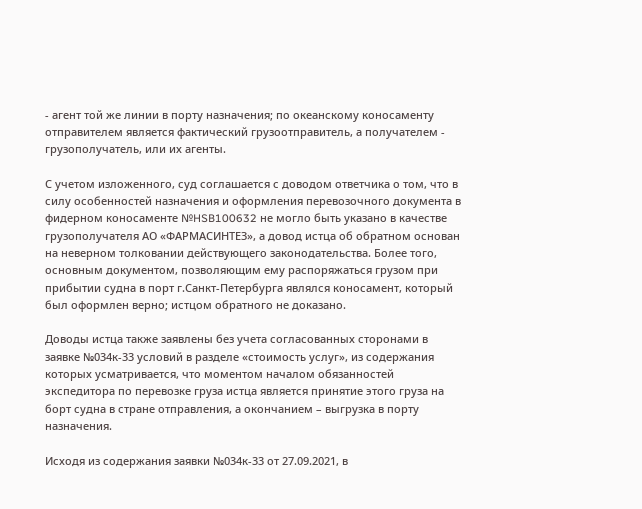- агент той же линии в порту назначения; по океанскому коносаменту отправителем является фактический грузоотправитель, а получателем - грузополучатель, или их агенты.

С учетом изложенного, суд соглашается с доводом ответчика о том, что в силу особенностей назначения и оформления перевозочного документа в фидерном коносаменте №HSB100632 не могло быть указано в качестве грузополучателя АО «ФАРМАСИНТЕЗ», а довод истца об обратном основан на неверном толковании действующего законодательства. Более того, основным документом, позволяющим ему распоряжаться грузом при прибытии судна в порт г.Санкт-Петербурга являлся коносамент, который был оформлен верно; истцом обратного не доказано.

Доводы истца также заявлены без учета согласованных сторонами в заявке №034к-33 условий в разделе «стоимость услуг», из содержания которых усматривается, что моментом началом обязанностей экспедитора по перевозке груза истца является принятие этого груза на борт судна в стране отправления, а окончанием – выгрузка в порту назначения.

Исходя из содержания заявки №034к-33 от 27.09.2021, в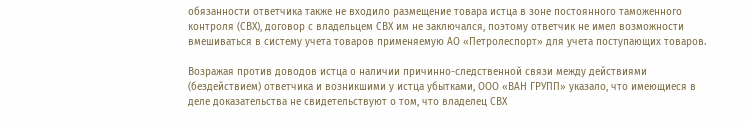обязанности ответчика также не входило размещение товара истца в зоне постоянного таможенного контроля (СВХ), договор с владельцем СВХ им не заключался, поэтому ответчик не имел возможности вмешиваться в систему учета товаров применяемую АО «Петролеспорт» для учета поступающих товаров.

Возражая против доводов истца о наличии причинно-следственной связи между действиями (бездействием) ответчика и возникшими у истца убытками, ООО «ВАН ГРУПП» указало, что имеющиеся в деле доказательства не свидетельствуют о том, что владелец СВХ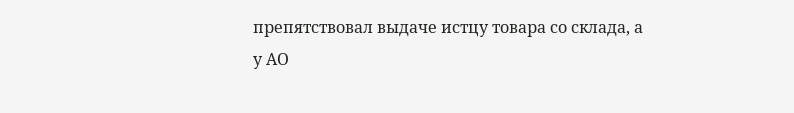препятствовал выдаче истцу товара со склада, а у АО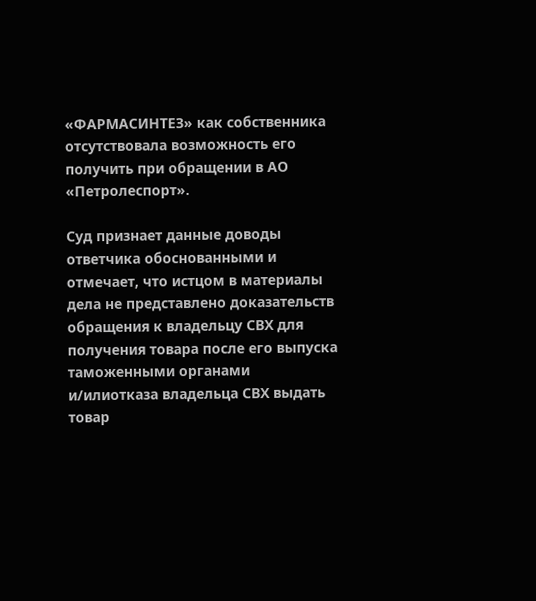«ФАРМАСИНТЕЗ» как собственника отсутствовала возможность его получить при обращении в АО «Петролеспорт».

Суд признает данные доводы ответчика обоснованными и отмечает, что истцом в материалы дела не представлено доказательств обращения к владельцу СВХ для получения товара после его выпуска таможенными органами и/илиотказа владельца СВХ выдать товар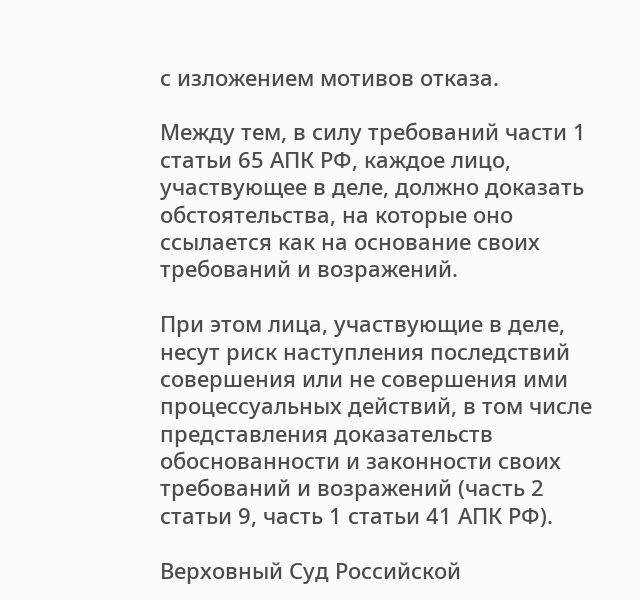с изложением мотивов отказа.

Между тем, в силу требований части 1 статьи 65 АПК РФ, каждое лицо, участвующее в деле, должно доказать обстоятельства, на которые оно ссылается как на основание своих требований и возражений.

При этом лица, участвующие в деле, несут риск наступления последствий совершения или не совершения ими процессуальных действий, в том числе представления доказательств обоснованности и законности своих требований и возражений (часть 2 статьи 9, часть 1 статьи 41 АПК РФ).

Верховный Суд Российской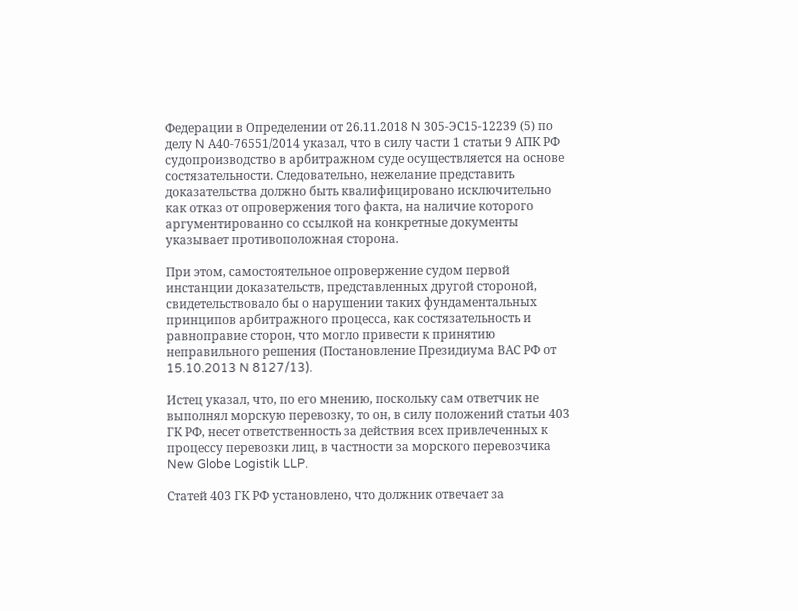Федерации в Определении от 26.11.2018 N 305-ЭС15-12239 (5) по делу N А40-76551/2014 указал, что в силу части 1 статьи 9 АПК РФ судопроизводство в арбитражном суде осуществляется на основе состязательности. Следовательно, нежелание представить доказательства должно быть квалифицировано исключительно как отказ от опровержения того факта, на наличие которого аргументированно со ссылкой на конкретные документы указывает противоположная сторона.

При этом, самостоятельное опровержение судом первой инстанции доказательств, представленных другой стороной, свидетельствовало бы о нарушении таких фундаментальных принципов арбитражного процесса, как состязательность и равноправие сторон, что могло привести к принятию неправильного решения (Постановление Президиума ВАС РФ от 15.10.2013 N 8127/13).

Истец указал, что, по его мнению, поскольку сам ответчик не выполнял морскую перевозку, то он, в силу положений статьи 403 ГК РФ, несет ответственность за действия всех привлеченных к процессу перевозки лиц, в частности за морского перевозчика New Globe Logistik LLP.

Статей 403 ГК РФ установлено, что должник отвечает за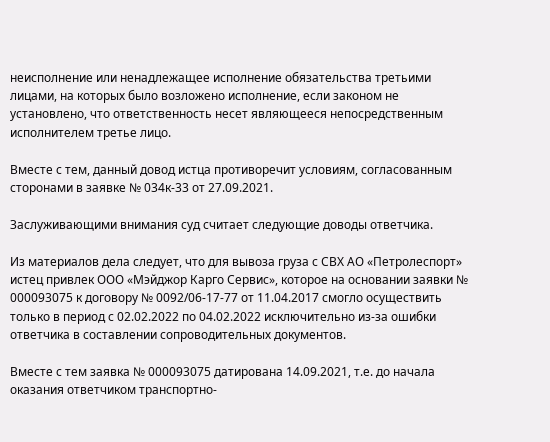неисполнение или ненадлежащее исполнение обязательства третьими лицами, на которых было возложено исполнение, если законом не установлено, что ответственность несет являющееся непосредственным исполнителем третье лицо.

Вместе с тем, данный довод истца противоречит условиям, согласованным сторонами в заявке № 034к-33 от 27.09.2021.

Заслуживающими внимания суд считает следующие доводы ответчика.

Из материалов дела следует, что для вывоза груза с СВХ АО «Петролеспорт» истец привлек ООО «Мэйджор Карго Сервис», которое на основании заявки № 000093075 к договору № 0092/06-17-77 от 11.04.2017 смогло осуществить только в период с 02.02.2022 по 04.02.2022 исключительно из-за ошибки ответчика в составлении сопроводительных документов.

Вместе с тем заявка № 000093075 датирована 14.09.2021, т.е. до начала оказания ответчиком транспортно-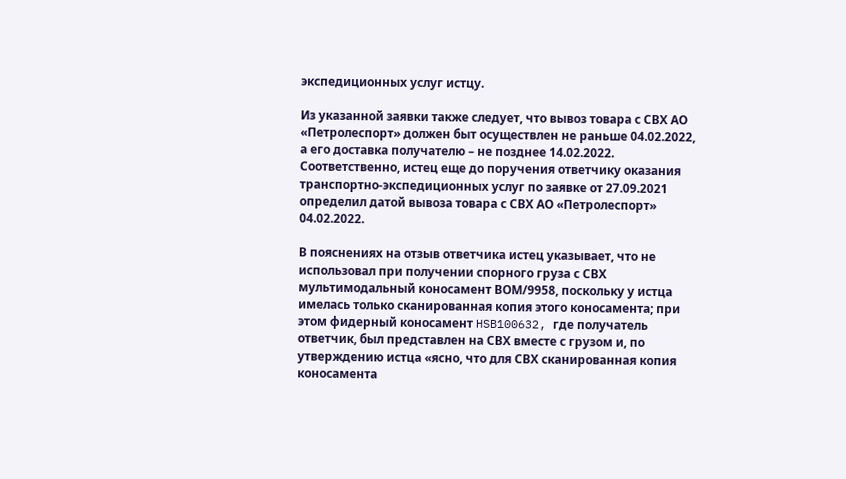экспедиционных услуг истцу.

Из указанной заявки также следует, что вывоз товара с СВХ АО «Петролеспорт» должен быт осуществлен не раньше 04.02.2022, а его доставка получателю – не позднее 14.02.2022. Соответственно, истец еще до поручения ответчику оказания транспортно-экспедиционных услуг по заявке от 27.09.2021 определил датой вывоза товара с СВХ АО «Петролеспорт» 04.02.2022.

В пояснениях на отзыв ответчика истец указывает, что не использовал при получении спорного груза с СВХ мультимодальный коносамент ВОМ/9958, поскольку у истца имелась только сканированная копия этого коносамента; при этом фидерный коносамент HSB100632, где получатель ответчик, был представлен на СВХ вместе с грузом и, по утверждению истца «ясно, что для СВХ сканированная копия коносамента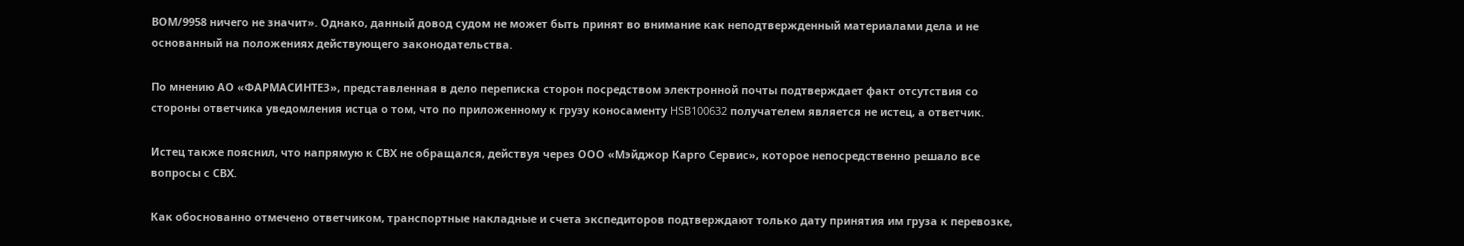ВОМ/9958 ничего не значит». Однако, данный довод судом не может быть принят во внимание как неподтвержденный материалами дела и не основанный на положениях действующего законодательства.

По мнению АО «ФАРМАСИНТЕЗ», представленная в дело переписка сторон посредством электронной почты подтверждает факт отсутствия со стороны ответчика уведомления истца о том, что по приложенному к грузу коносаменту HSB100632 получателем является не истец, а ответчик.

Истец также пояснил, что напрямую к СВХ не обращался, действуя через ООО «Мэйджор Карго Сервис», которое непосредственно решало все вопросы с СВХ.

Как обоснованно отмечено ответчиком, транспортные накладные и счета экспедиторов подтверждают только дату принятия им груза к перевозке,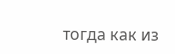тогда как из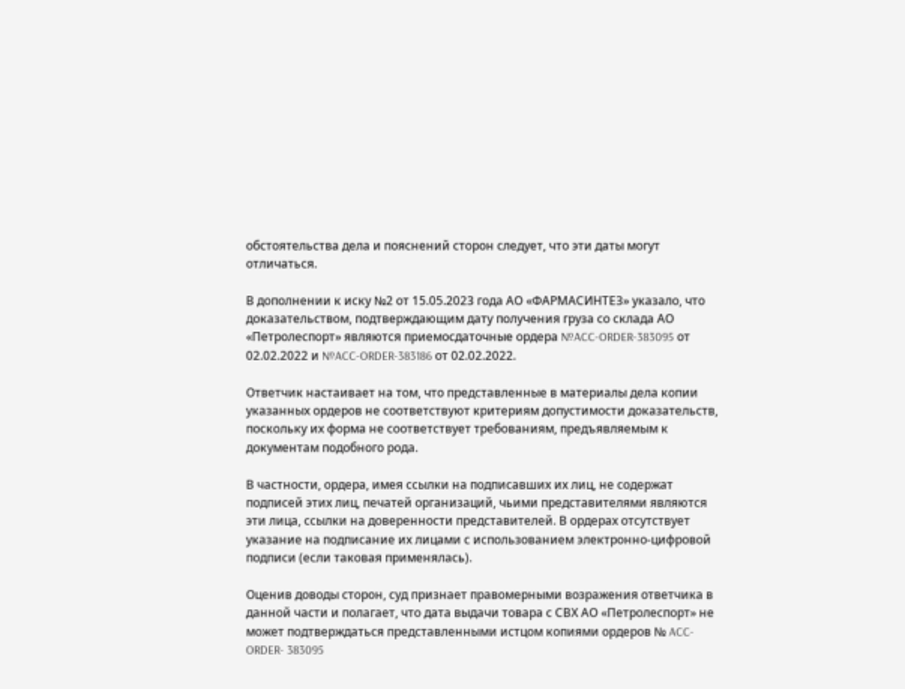обстоятельства дела и пояснений сторон следует, что эти даты могут отличаться.

В дополнении к иску №2 от 15.05.2023 года АО «ФАРМАСИНТЕЗ» указало, что доказательством, подтверждающим дату получения груза со склада АО «Петролеспорт» являются приемосдаточные ордера №ACC-ORDER-383095 от 02.02.2022 и №ACC-ORDER-383186 от 02.02.2022.

Ответчик настаивает на том, что представленные в материалы дела копии указанных ордеров не соответствуют критериям допустимости доказательств, поскольку их форма не соответствует требованиям, предъявляемым к документам подобного рода.

В частности, ордера, имея ссылки на подписавших их лиц, не содержат подписей этих лиц, печатей организаций, чьими представителями являются эти лица, ссылки на доверенности представителей. В ордерах отсутствует указание на подписание их лицами с использованием электронно-цифровой подписи (если таковая применялась).

Оценив доводы сторон, суд признает правомерными возражения ответчика в данной части и полагает, что дата выдачи товара с СВХ АО «Петролеспорт» не может подтверждаться представленными истцом копиями ордеров № ACC-ORDER- 383095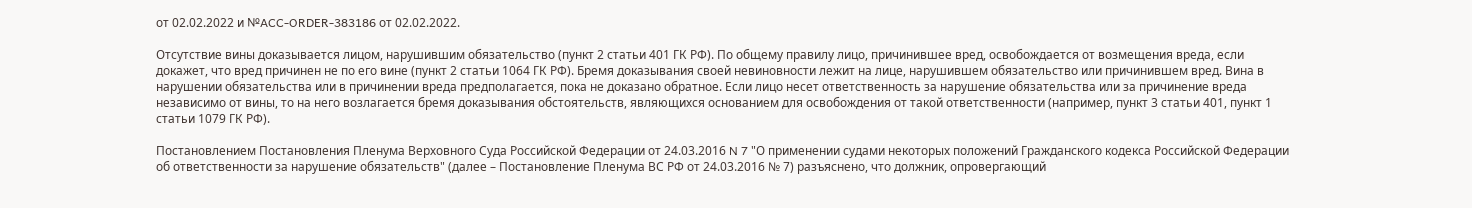от 02.02.2022 и №ACC-ORDER-383186 от 02.02.2022.

Отсутствие вины доказывается лицом, нарушившим обязательство (пункт 2 статьи 401 ГК РФ). По общему правилу лицо, причинившее вред, освобождается от возмещения вреда, если докажет, что вред причинен не по его вине (пункт 2 статьи 1064 ГК РФ). Бремя доказывания своей невиновности лежит на лице, нарушившем обязательство или причинившем вред. Вина в нарушении обязательства или в причинении вреда предполагается, пока не доказано обратное. Если лицо несет ответственность за нарушение обязательства или за причинение вреда независимо от вины, то на него возлагается бремя доказывания обстоятельств, являющихся основанием для освобождения от такой ответственности (например, пункт 3 статьи 401, пункт 1 статьи 1079 ГК РФ).

Постановлением Постановления Пленума Верховного Суда Российской Федерации от 24.03.2016 N 7 "О применении судами некоторых положений Гражданского кодекса Российской Федерации об ответственности за нарушение обязательств" (далее – Постановление Пленума ВС РФ от 24.03.2016 № 7) разъяснено, что должник, опровергающий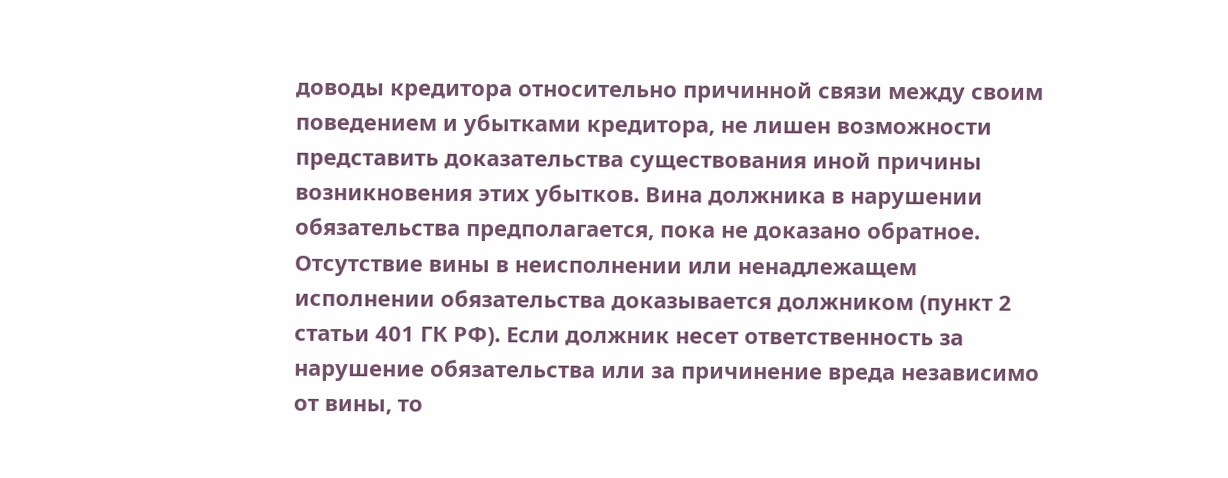доводы кредитора относительно причинной связи между своим поведением и убытками кредитора, не лишен возможности представить доказательства существования иной причины возникновения этих убытков. Вина должника в нарушении обязательства предполагается, пока не доказано обратное. Отсутствие вины в неисполнении или ненадлежащем исполнении обязательства доказывается должником (пункт 2 статьи 401 ГК РФ). Если должник несет ответственность за нарушение обязательства или за причинение вреда независимо от вины, то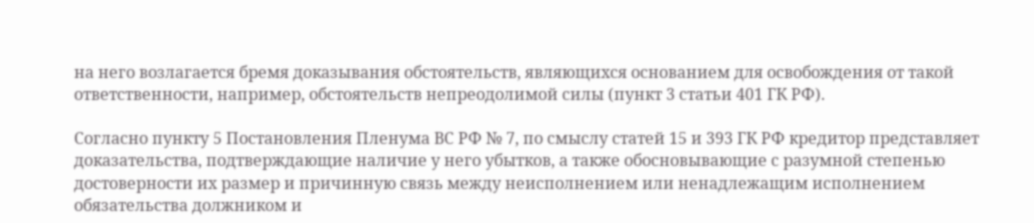на него возлагается бремя доказывания обстоятельств, являющихся основанием для освобождения от такой ответственности, например, обстоятельств непреодолимой силы (пункт 3 статьи 401 ГК РФ).

Согласно пункту 5 Постановления Пленума ВС РФ № 7, по смыслу статей 15 и 393 ГК РФ кредитор представляет доказательства, подтверждающие наличие у него убытков, а также обосновывающие с разумной степенью достоверности их размер и причинную связь между неисполнением или ненадлежащим исполнением обязательства должником и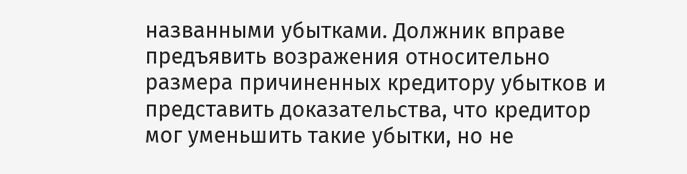названными убытками. Должник вправе предъявить возражения относительно размера причиненных кредитору убытков и представить доказательства, что кредитор мог уменьшить такие убытки, но не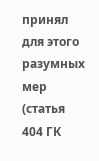принял для этого разумных мер (статья 404 ГК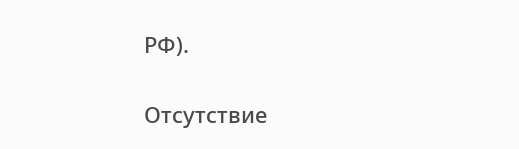РФ).

Отсутствие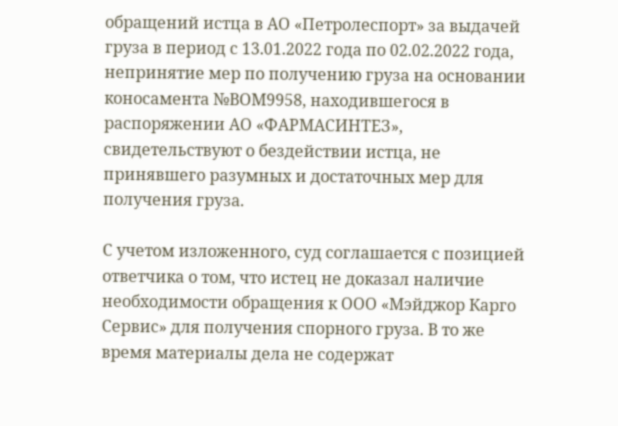обращений истца в АО «Петролеспорт» за выдачей груза в период с 13.01.2022 года по 02.02.2022 года, непринятие мер по получению груза на основании коносамента №ВОМ9958, находившегося в распоряжении АО «ФАРМАСИНТЕЗ», свидетельствуют о бездействии истца, не принявшего разумных и достаточных мер для получения груза.

С учетом изложенного, суд соглашается с позицией ответчика о том, что истец не доказал наличие необходимости обращения к ООО «Мэйджор Карго Сервис» для получения спорного груза. В то же время материалы дела не содержат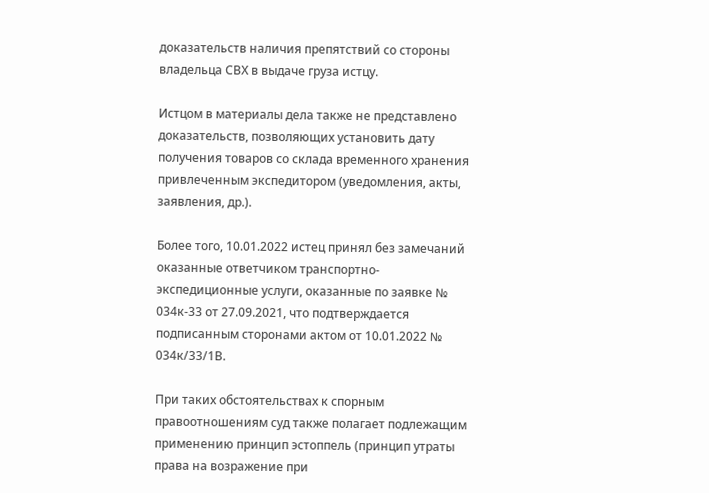доказательств наличия препятствий со стороны владельца СВХ в выдаче груза истцу.

Истцом в материалы дела также не представлено доказательств, позволяющих установить дату получения товаров со склада временного хранения привлеченным экспедитором (уведомления, акты, заявления, др.).

Более того, 10.01.2022 истец принял без замечаний оказанные ответчиком транспортно-экспедиционные услуги, оказанные по заявке № 034к-33 от 27.09.2021, что подтверждается подписанным сторонами актом от 10.01.2022 № 034к/33/1В.

При таких обстоятельствах к спорным правоотношениям суд также полагает подлежащим применению принцип эстоппель (принцип утраты права на возражение при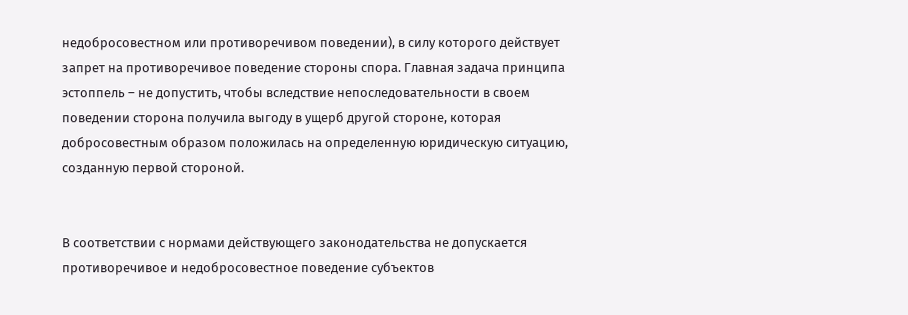недобросовестном или противоречивом поведении), в силу которого действует запрет на противоречивое поведение стороны спора. Главная задача принципа эстоппель – не допустить, чтобы вследствие непоследовательности в своем поведении сторона получила выгоду в ущерб другой стороне, которая добросовестным образом положилась на определенную юридическую ситуацию, созданную первой стороной.


В соответствии с нормами действующего законодательства не допускается противоречивое и недобросовестное поведение субъектов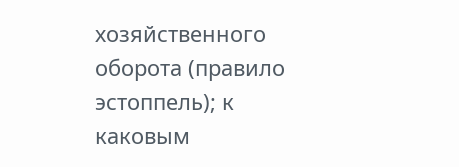хозяйственного оборота (правило эстоппель); к каковым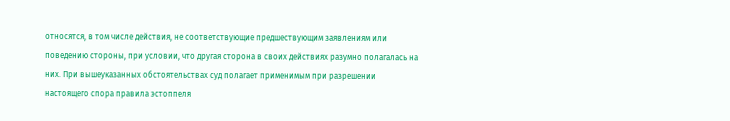относятся, в том числе действия, не соответствующие предшествующим заявлениям или поведению стороны, при условии, что другая сторона в своих действиях разумно полагалась на них. При вышеуказанных обстоятельствах суд полагает применимым при разрешении настоящего спора правила эстоппеля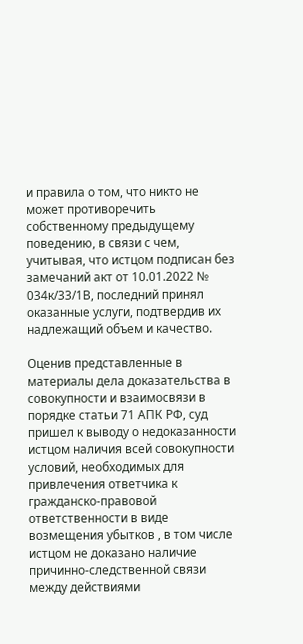и правила о том, что никто не может противоречить собственному предыдущему поведению, в связи с чем, учитывая, что истцом подписан без замечаний акт от 10.01.2022 № 034к/33/1В, последний принял оказанные услуги, подтвердив их надлежащий объем и качество.

Оценив представленные в материалы дела доказательства в совокупности и взаимосвязи в порядке статьи 71 АПК РФ, суд пришел к выводу о недоказанности истцом наличия всей совокупности условий, необходимых для привлечения ответчика к гражданско-правовой ответственности в виде возмещения убытков , в том числе истцом не доказано наличие причинно-следственной связи между действиями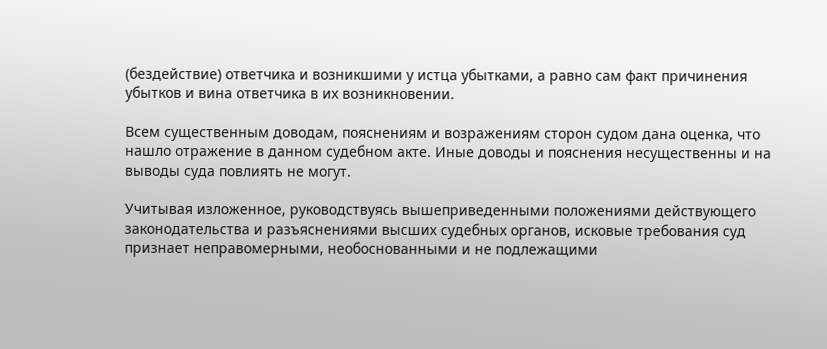(бездействие) ответчика и возникшими у истца убытками, а равно сам факт причинения убытков и вина ответчика в их возникновении.

Всем существенным доводам, пояснениям и возражениям сторон судом дана оценка, что нашло отражение в данном судебном акте. Иные доводы и пояснения несущественны и на выводы суда повлиять не могут.

Учитывая изложенное, руководствуясь вышеприведенными положениями действующего законодательства и разъяснениями высших судебных органов, исковые требования суд признает неправомерными, необоснованными и не подлежащими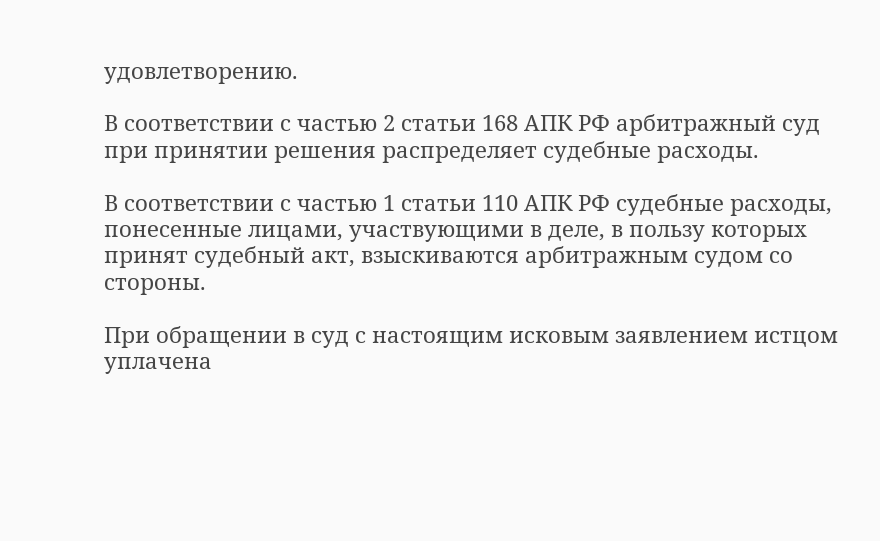удовлетворению.

В соответствии с частью 2 статьи 168 АПК РФ арбитражный суд при принятии решения распределяет судебные расходы.

В соответствии с частью 1 статьи 110 АПК РФ судебные расходы, понесенные лицами, участвующими в деле, в пользу которых принят судебный акт, взыскиваются арбитражным судом со стороны.

При обращении в суд с настоящим исковым заявлением истцом уплачена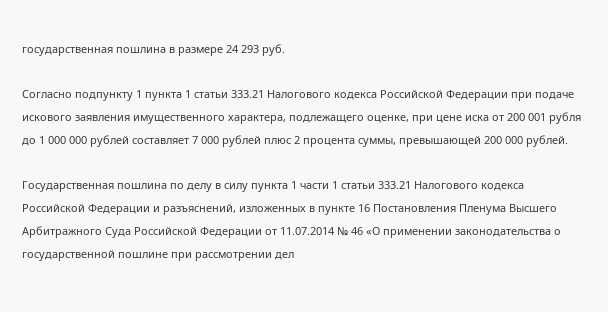государственная пошлина в размере 24 293 руб.

Согласно подпункту 1 пункта 1 статьи 333.21 Налогового кодекса Российской Федерации при подаче искового заявления имущественного характера, подлежащего оценке, при цене иска от 200 001 рубля до 1 000 000 рублей составляет 7 000 рублей плюс 2 процента суммы, превышающей 200 000 рублей.

Государственная пошлина по делу в силу пункта 1 части 1 статьи 333.21 Налогового кодекса Российской Федерации и разъяснений, изложенных в пункте 16 Постановления Пленума Высшего Арбитражного Суда Российской Федерации от 11.07.2014 № 46 «О применении законодательства о государственной пошлине при рассмотрении дел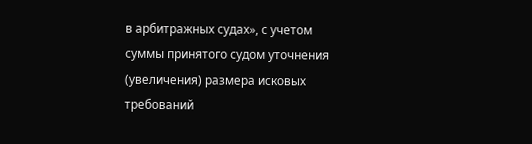в арбитражных судах», с учетом суммы принятого судом уточнения (увеличения) размера исковых требований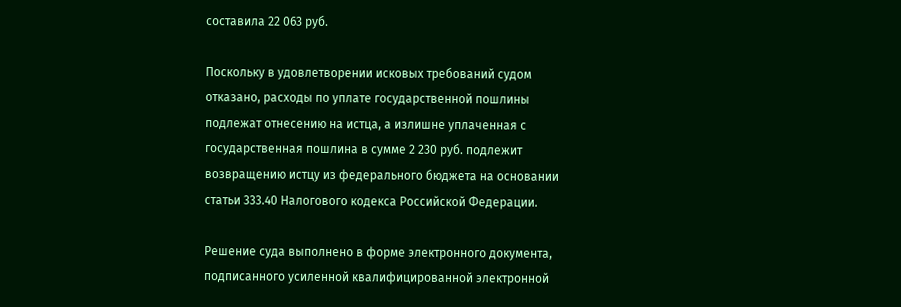составила 22 063 руб.

Поскольку в удовлетворении исковых требований судом отказано, расходы по уплате государственной пошлины подлежат отнесению на истца, а излишне уплаченная с государственная пошлина в сумме 2 230 руб. подлежит возвращению истцу из федерального бюджета на основании статьи 333.40 Налогового кодекса Российской Федерации.

Решение суда выполнено в форме электронного документа, подписанного усиленной квалифицированной электронной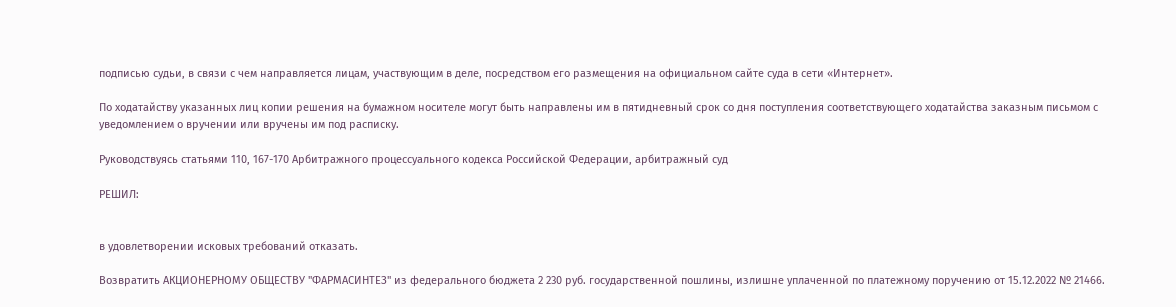подписью судьи, в связи с чем направляется лицам, участвующим в деле, посредством его размещения на официальном сайте суда в сети «Интернет».

По ходатайству указанных лиц копии решения на бумажном носителе могут быть направлены им в пятидневный срок со дня поступления соответствующего ходатайства заказным письмом с уведомлением о вручении или вручены им под расписку.

Руководствуясь статьями 110, 167-170 Арбитражного процессуального кодекса Российской Федерации, арбитражный суд

РЕШИЛ:


в удовлетворении исковых требований отказать.

Возвратить АКЦИОНЕРНОМУ ОБЩЕСТВУ "ФАРМАСИНТЕЗ" из федерального бюджета 2 230 руб. государственной пошлины, излишне уплаченной по платежному поручению от 15.12.2022 № 21466.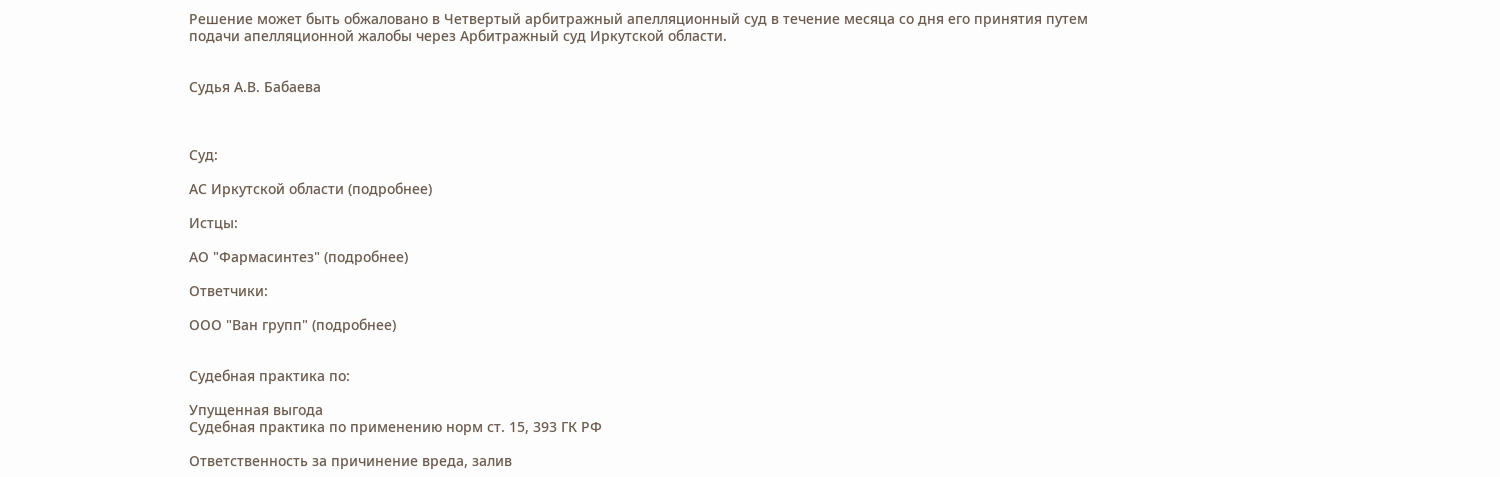Решение может быть обжаловано в Четвертый арбитражный апелляционный суд в течение месяца со дня его принятия путем подачи апелляционной жалобы через Арбитражный суд Иркутской области.


Судья А.В. Бабаева



Суд:

АС Иркутской области (подробнее)

Истцы:

АО "Фармасинтез" (подробнее)

Ответчики:

ООО "Ван групп" (подробнее)


Судебная практика по:

Упущенная выгода
Судебная практика по применению норм ст. 15, 393 ГК РФ

Ответственность за причинение вреда, залив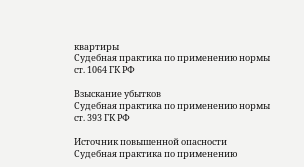квартиры
Судебная практика по применению нормы ст. 1064 ГК РФ

Взыскание убытков
Судебная практика по применению нормы ст. 393 ГК РФ

Источник повышенной опасности
Судебная практика по применению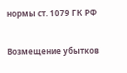нормы ст. 1079 ГК РФ

Возмещение убытков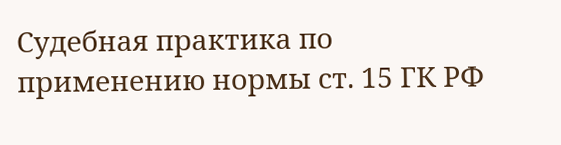Судебная практика по применению нормы ст. 15 ГК РФ